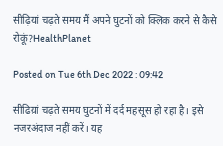सीढ़ियां चढ़ते समय मैं अपने घुटनों को क्लिक करने से कैसे रोकूं?HealthPlanet

Posted on Tue 6th Dec 2022 : 09:42

सीढिय़ां चढ़ते समय घुटनों में दर्द महसूस हो रहा है। इसे नजरअंदाज नहीं करें। यह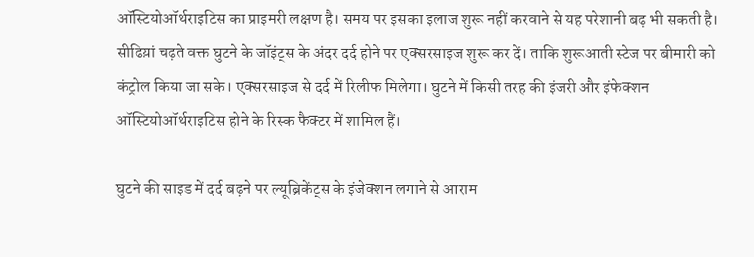ऑस्टियोऑर्थराइटिस का प्राइमरी लक्षण है। समय पर इसका इलाज शुरू नहीं करवाने से यह परेशानी बढ़ भी सकती है। सीढिय़ां चढ़ते वक्त घुटने के जॉइंट्स के अंदर दर्द होने पर एक्सरसाइज शुरू कर दें। ताकि शुरूआती स्टेज पर बीमारी को कंट्रोल किया जा सके। एक्सरसाइज से दर्द में रिलीफ मिलेगा। घुटने में किसी तरह की इंजरी और इंफेक्शन ऑस्टियोऑर्थराइटिस होने के रिस्क फैक्टर में शामिल हैं।

घुटने की साइड में दर्द बढ़ने पर ल्यूब्रिकेंट्स के इंजेक्शन लगाने से आराम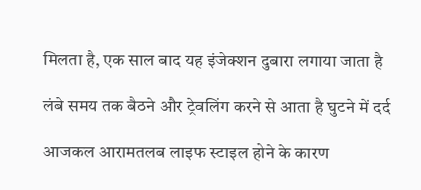मिलता है, एक साल बाद यह इंजेक्शन दुबारा लगाया जाता है

लंबे समय तक बैठने और ट्रेवलिंग करने से आता है घुटने में दर्द

आजकल आरामतलब लाइफ स्टाइल होने के कारण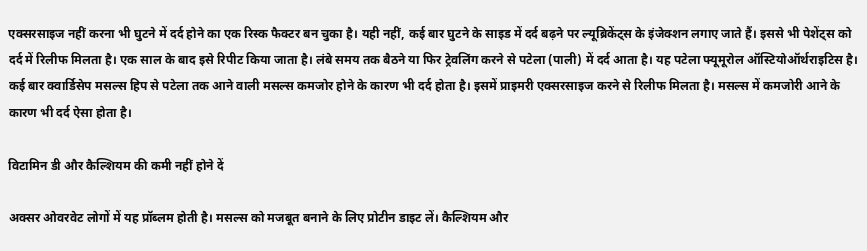एक्सरसाइज नहीं करना भी घुटने में दर्द होने का एक रिस्क फैक्टर बन चुका है। यही नहीं, कई बार घुटने के साइड में दर्द बढ़ने पर ल्यूब्रिकेंट्स के इंजेक्शन लगाए जाते हैं। इससे भी पेशेंट्स को दर्द में रिलीफ मिलता है। एक साल के बाद इसे रिपीट किया जाता है। लंबे समय तक बैठने या फिर ट्रेवलिंग करने से पटेला (पाली) में दर्द आता है। यह पटेला फ्यूमूरोल ऑस्टियोऑर्थराइटिस है। कई बार क्वार्डिसेप मसल्स हिप से पटेला तक आने वाली मसल्स कमजोर होने के कारण भी दर्द होता है। इसमें प्राइमरी एक्सरसाइज करने से रिलीफ मिलता है। मसल्स में कमजोरी आने के कारण भी दर्द ऐसा होता है।

विटामिन डी और कैल्शियम की कमी नहीं होने दें

अक्सर ओवरवेट लोगों में यह प्रॉब्लम होती है। मसल्स को मजबूत बनाने के लिए प्रोटीन डाइट लें। कैल्शियम और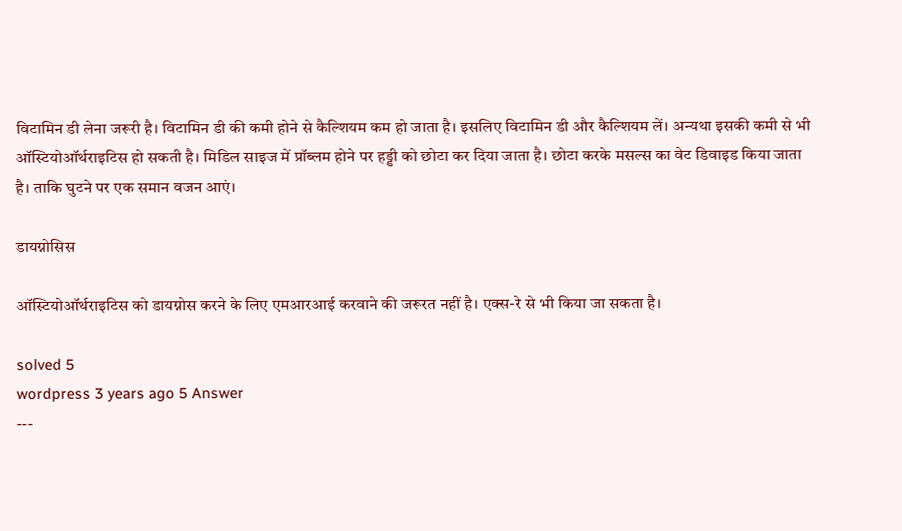विटामिन डी लेना जरूरी है। विटामिन डी की कमी होने से कैल्शियम कम हो जाता है। इसलिए विटामिन डी और कैल्शियम लें। अन्यथा इसकी कमी से भी ऑस्टियोऑर्थराइटिस हो सकती है। मिडिल साइज में प्रॉब्लम होने पर हड्डी को छोटा कर दिया जाता है। छोटा करके मसल्स का वेट डिवाइड किया जाता है। ताकि घुटने पर एक समान वजन आएं।

डायग्नोसिस

ऑस्टियोऑर्थराइटिस को डायग्नोस करने के लिए एमआरआई करवाने की जरूरत नहीं है। एक्स-रे से भी किया जा सकता है।

solved 5
wordpress 3 years ago 5 Answer
---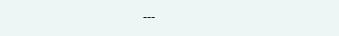---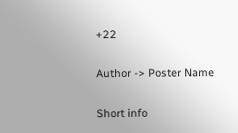+22

Author -> Poster Name

Short info